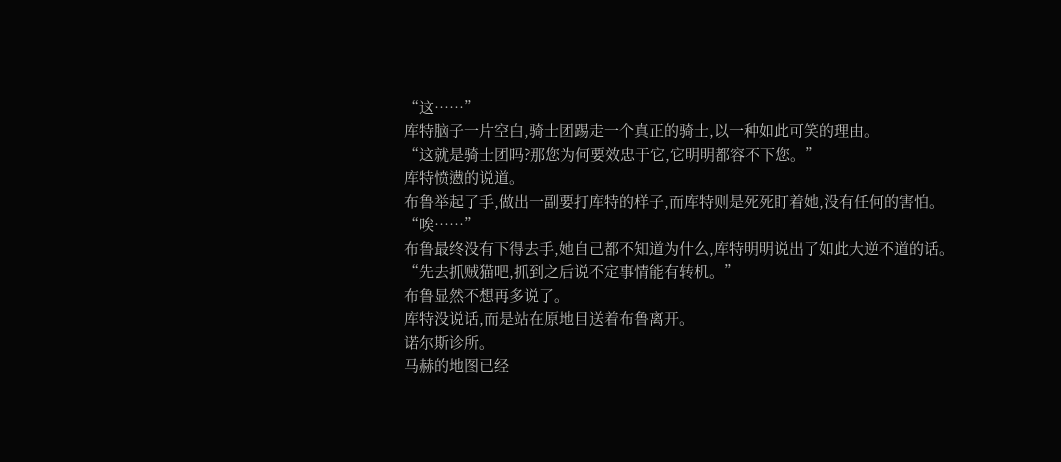“这……”
库特脑子一片空白,骑士团踢走一个真正的骑士,以一种如此可笑的理由。
“这就是骑士团吗?那您为何要效忠于它,它明明都容不下您。”
库特愤懑的说道。
布鲁举起了手,做出一副要打库特的样子,而库特则是死死盯着她,没有任何的害怕。
“唉……”
布鲁最终没有下得去手,她自己都不知道为什么,库特明明说出了如此大逆不道的话。
“先去抓贼猫吧,抓到之后说不定事情能有转机。”
布鲁显然不想再多说了。
库特没说话,而是站在原地目送着布鲁离开。
诺尔斯诊所。
马赫的地图已经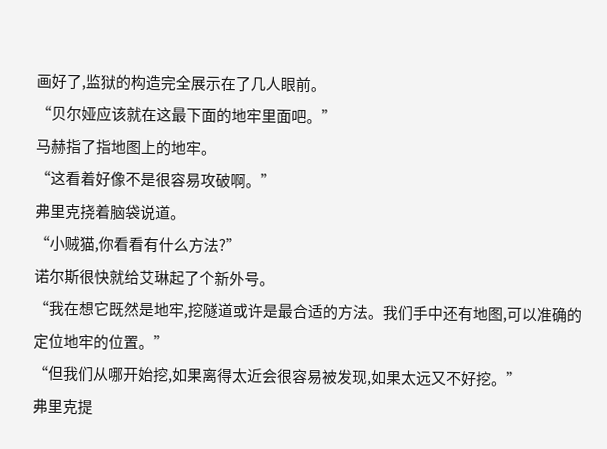画好了,监狱的构造完全展示在了几人眼前。
“贝尔娅应该就在这最下面的地牢里面吧。”
马赫指了指地图上的地牢。
“这看着好像不是很容易攻破啊。”
弗里克挠着脑袋说道。
“小贼猫,你看看有什么方法?”
诺尔斯很快就给艾琳起了个新外号。
“我在想它既然是地牢,挖隧道或许是最合适的方法。我们手中还有地图,可以准确的定位地牢的位置。”
“但我们从哪开始挖,如果离得太近会很容易被发现,如果太远又不好挖。”
弗里克提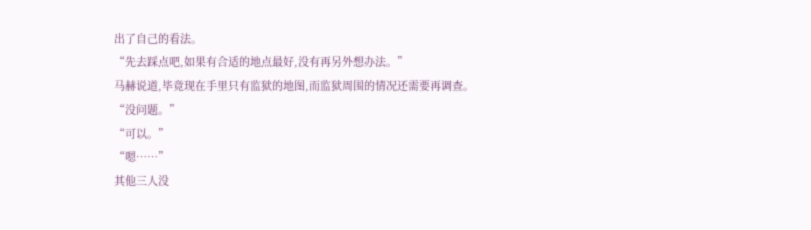出了自己的看法。
“先去踩点吧,如果有合适的地点最好,没有再另外想办法。”
马赫说道,毕竟现在手里只有监狱的地图,而监狱周围的情况还需要再调查。
“没问题。”
“可以。”
“嗯……”
其他三人没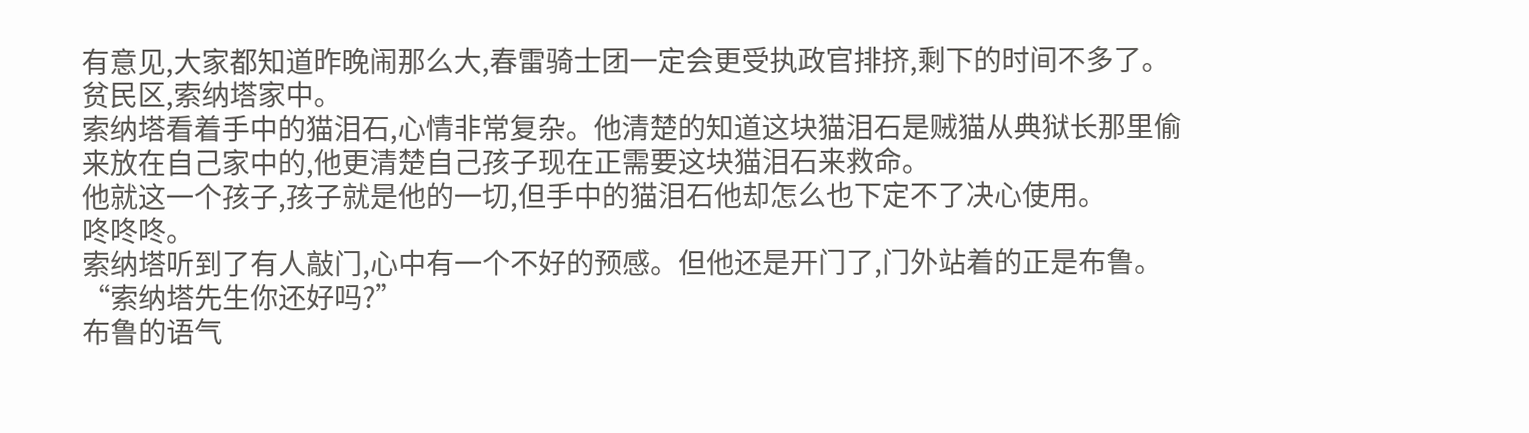有意见,大家都知道昨晚闹那么大,春雷骑士团一定会更受执政官排挤,剩下的时间不多了。
贫民区,索纳塔家中。
索纳塔看着手中的猫泪石,心情非常复杂。他清楚的知道这块猫泪石是贼猫从典狱长那里偷来放在自己家中的,他更清楚自己孩子现在正需要这块猫泪石来救命。
他就这一个孩子,孩子就是他的一切,但手中的猫泪石他却怎么也下定不了决心使用。
咚咚咚。
索纳塔听到了有人敲门,心中有一个不好的预感。但他还是开门了,门外站着的正是布鲁。
“索纳塔先生你还好吗?”
布鲁的语气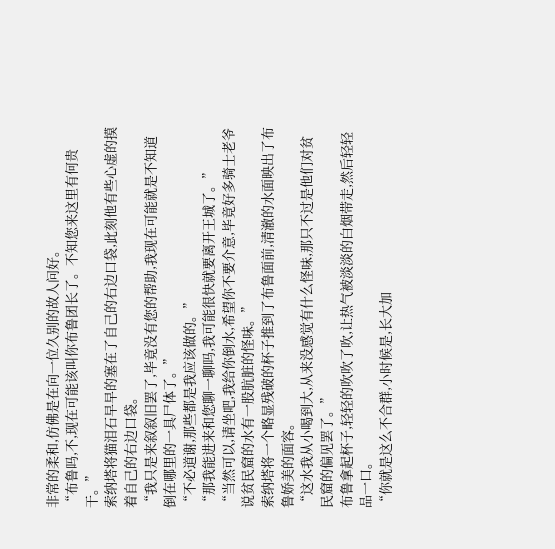非常的柔和,仿佛是在向一位久别的故人问好。
“布鲁吗,不,现在可能该叫你布鲁团长了。不知您来这里有何贵干。”
索纳塔将猫泪石早早的塞在了自己的右边口袋,此刻他有些心虚的摸着自己的右边口袋。
“我只是来叙叙旧罢了,毕竟没有您的帮助,我现在可能就是不知道倒在哪里的一具尸体了。”
“不必道谢,那些都是我应该做的。”
“那我能进来和您聊一聊吗,我可能很快就要离开王城了。”
“当然可以,请坐吧,我给你倒水,希望你不要介意,毕竟好多骑士老爷说贫民窟的水有一股肮脏的怪味。”
索纳塔将一个略显残破的杯子推到了布鲁面前,清澈的水面映出了布鲁娇美的面容。
“这水我从小喝到大,从来没感觉有什么怪味,那只不过是他们对贫民窟的偏见罢了。”
布鲁拿起杯子,轻轻的吹吹了吹,让热气被淡淡的白烟带走,然后轻轻品一口。
“你就是这么不合群,小时候是,长大加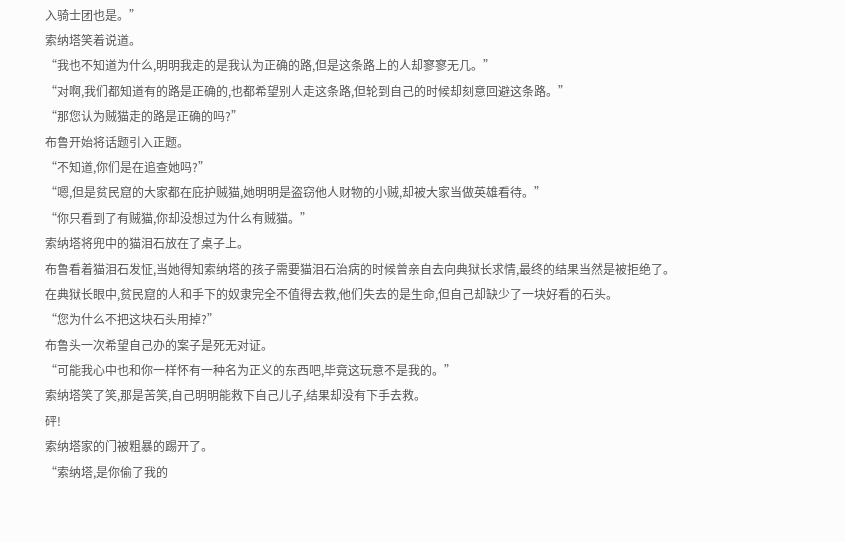入骑士团也是。”
索纳塔笑着说道。
“我也不知道为什么,明明我走的是我认为正确的路,但是这条路上的人却寥寥无几。”
“对啊,我们都知道有的路是正确的,也都希望别人走这条路,但轮到自己的时候却刻意回避这条路。”
“那您认为贼猫走的路是正确的吗?”
布鲁开始将话题引入正题。
“不知道,你们是在追查她吗?”
“嗯,但是贫民窟的大家都在庇护贼猫,她明明是盗窃他人财物的小贼,却被大家当做英雄看待。”
“你只看到了有贼猫,你却没想过为什么有贼猫。”
索纳塔将兜中的猫泪石放在了桌子上。
布鲁看着猫泪石发怔,当她得知索纳塔的孩子需要猫泪石治病的时候曾亲自去向典狱长求情,最终的结果当然是被拒绝了。
在典狱长眼中,贫民窟的人和手下的奴隶完全不值得去救,他们失去的是生命,但自己却缺少了一块好看的石头。
“您为什么不把这块石头用掉?”
布鲁头一次希望自己办的案子是死无对证。
“可能我心中也和你一样怀有一种名为正义的东西吧,毕竟这玩意不是我的。”
索纳塔笑了笑,那是苦笑,自己明明能救下自己儿子,结果却没有下手去救。
砰!
索纳塔家的门被粗暴的踢开了。
“索纳塔,是你偷了我的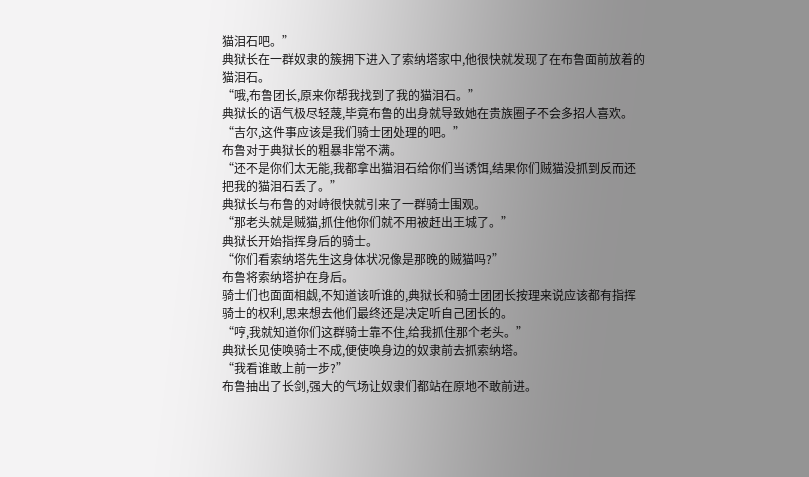猫泪石吧。”
典狱长在一群奴隶的簇拥下进入了索纳塔家中,他很快就发现了在布鲁面前放着的猫泪石。
“哦,布鲁团长,原来你帮我找到了我的猫泪石。”
典狱长的语气极尽轻蔑,毕竟布鲁的出身就导致她在贵族圈子不会多招人喜欢。
“吉尔,这件事应该是我们骑士团处理的吧。”
布鲁对于典狱长的粗暴非常不满。
“还不是你们太无能,我都拿出猫泪石给你们当诱饵,结果你们贼猫没抓到反而还把我的猫泪石丢了。”
典狱长与布鲁的对峙很快就引来了一群骑士围观。
“那老头就是贼猫,抓住他你们就不用被赶出王城了。”
典狱长开始指挥身后的骑士。
“你们看索纳塔先生这身体状况像是那晚的贼猫吗?”
布鲁将索纳塔护在身后。
骑士们也面面相觑,不知道该听谁的,典狱长和骑士团团长按理来说应该都有指挥骑士的权利,思来想去他们最终还是决定听自己团长的。
“哼,我就知道你们这群骑士靠不住,给我抓住那个老头。”
典狱长见使唤骑士不成,便使唤身边的奴隶前去抓索纳塔。
“我看谁敢上前一步?”
布鲁抽出了长剑,强大的气场让奴隶们都站在原地不敢前进。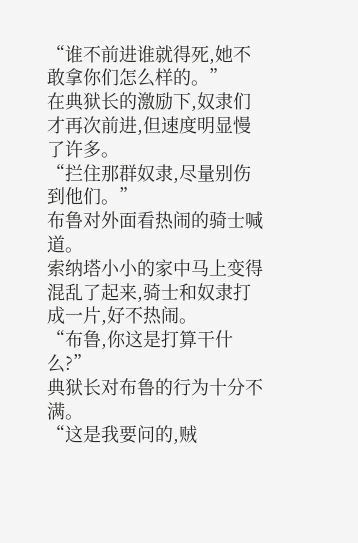“谁不前进谁就得死,她不敢拿你们怎么样的。”
在典狱长的激励下,奴隶们才再次前进,但速度明显慢了许多。
“拦住那群奴隶,尽量别伤到他们。”
布鲁对外面看热闹的骑士喊道。
索纳塔小小的家中马上变得混乱了起来,骑士和奴隶打成一片,好不热闹。
“布鲁,你这是打算干什么?”
典狱长对布鲁的行为十分不满。
“这是我要问的,贼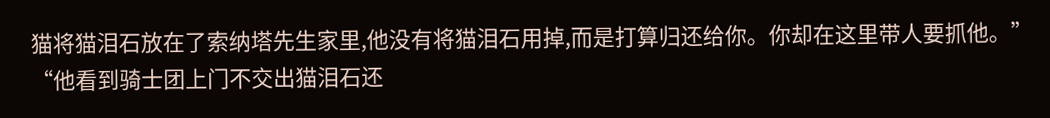猫将猫泪石放在了索纳塔先生家里,他没有将猫泪石用掉,而是打算归还给你。你却在这里带人要抓他。”
“他看到骑士团上门不交出猫泪石还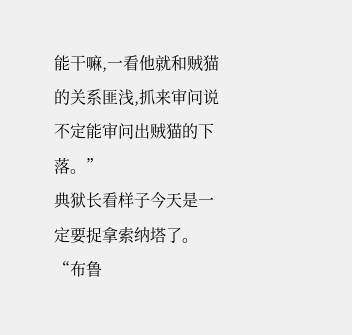能干嘛,一看他就和贼猫的关系匪浅,抓来审问说不定能审问出贼猫的下落。”
典狱长看样子今天是一定要捉拿索纳塔了。
“布鲁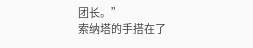团长。”
索纳塔的手搭在了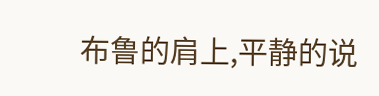布鲁的肩上,平静的说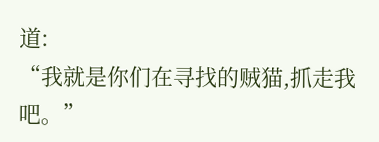道:
“我就是你们在寻找的贼猫,抓走我吧。”